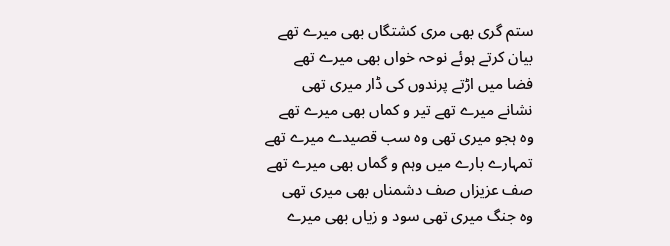ستم گری بھی مری کشتگاں بھی میرے تھے
بیان کرتے ہوئے نوحہ خواں بھی میرے تھے
فضا میں اڑتے پرندوں کی ڈار میری تھی
نشانے میرے تھے تیر و کماں بھی میرے تھے
وہ ہجو میری تھی وہ سب قصیدے میرے تھے
تمہارے بارے میں وہم و گماں بھی میرے تھے
صف عزیزاں صف دشمناں بھی میری تھی
وہ جنگ میری تھی سود و زیاں بھی میرے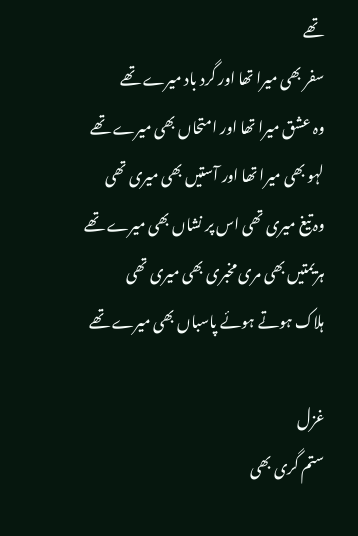تھے
سفر بھی میرا تھا اور گرد باد میرے تھے
وہ عشق میرا تھا اور امتحاں بھی میرے تھے
لہو بھی میرا تھا اور آستیں بھی میری تھی
وہ تیغ میری تھی اس پر نشاں بھی میرے تھے
ہزیمتیں بھی مری مخبری بھی میری تھی
ہلاک ہوتے ہوئے پاسباں بھی میرے تھے

غزل
ستم گری بھی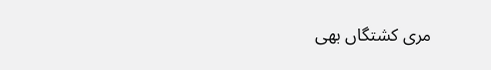مری کشتگاں بھی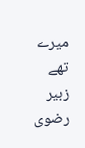میرے تھے
زبیر رضوی